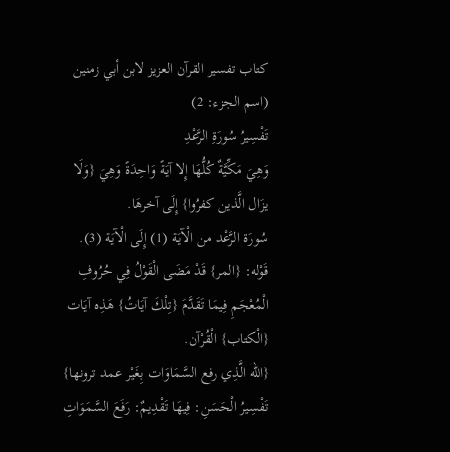كتاب تفسير القرآن العزيز لابن أبي زمنين (اسم الجزء: 2)
تَفْسِيرُ سُورَةِ الرَّعْدِ
وَهِيَ مَكِّيَّةٌ كُلُّهَا إِلا آيَةً وَاحِدَةً وَهِيَ {وَلَا يزَال الَّذين كفرُوا} إِلَى آخرهَا.
سُورَة الرَّعْد من الْآيَة (1) إِلَى الْآيَة (3).
قَوْله: {المر} قَدْ مَضَى الْقَوْلُ فِي حُرُوفِ الْمُعْجَمِ فِيمَا تَقَدَّمَ {تِلْكَ آيَاتُ} هَذِه آيَات {الْكتاب} الْقُرْآن.
{الله الَّذِي رفع السَّمَاوَات بِغَيْر عمد ترونها} تَفْسِيرُ الْحَسَنِ: فِيهَا تَقْدِيمٌ: رَفَعَ السَّمَوَاتِ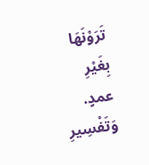تَرَوْنَهَا بِغَيْرِ عمدٍ. وَتَفْسِيرِ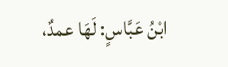ابْنُ عَبَّاسٍ: لَهَا عمدٌ،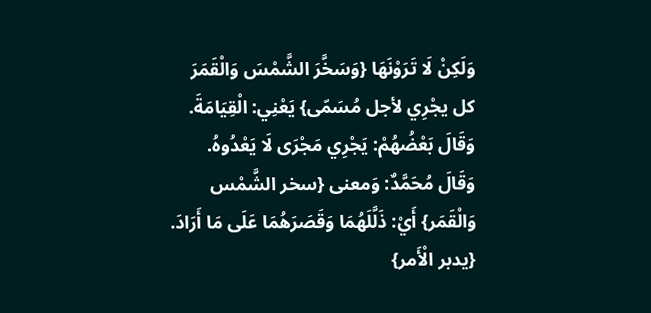وَلَكِنْ لَا تَرَوْنَهَا {وَسَخَّرَ الشَّمْسَ وَالْقَمَرَ كل يجْرِي لأجل مُسَمّى} يَعْنِي: الْقِيَامَةَ.
وَقَالَ بَعْضُهُمْ: يَجْرِي مَجْرَى لَا يَعْدُوهُ.
وَقَالَ مُحَمَّدٌ: وَمعنى {سخر الشَّمْس وَالْقَمَر} أَيْ: ذَلَّلَهُمَا وَقَصَرَهُمَا عَلَى مَا أَرَادَ.
{يدبر الْأَمر}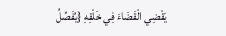يَقْضِي الْقَضَاءَ فِي خَلْقِهِ {يُفَصِّلُ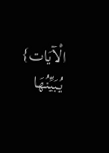الْآيَات} يُبَيِّنُهَا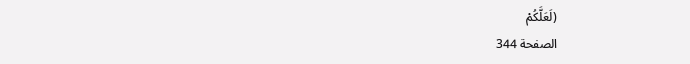(لَعَلَّكُمْ
الصفحة 344